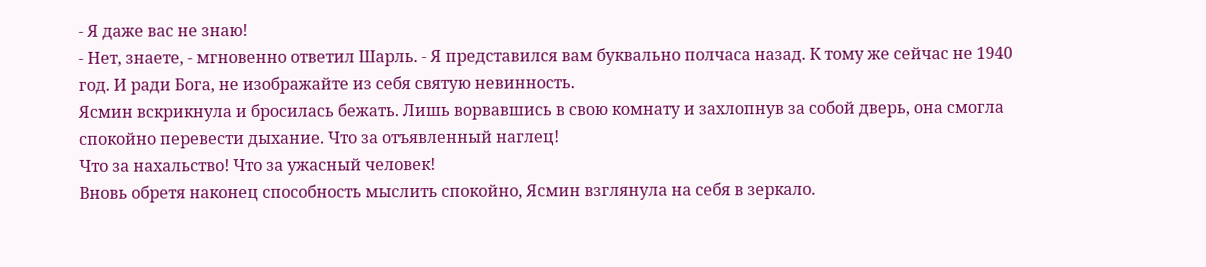- Я даже вас не знаю!
- Нет, знаете, - мгновенно ответил Шарль. - Я представился вам буквально полчаса назад. К тому же сейчас не 1940 год. И ради Бога, не изображайте из себя святую невинность.
Ясмин вскрикнула и бросилась бежать. Лишь ворвавшись в свою комнату и захлопнув за собой дверь, она смогла спокойно перевести дыхание. Что за отъявленный наглец!
Что за нахальство! Что за ужасный человек!
Вновь обретя наконец способность мыслить спокойно, Ясмин взглянула на себя в зеркало.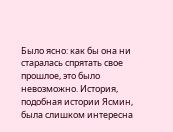Было ясно: как бы она ни старалась спрятать свое прошлое, это было невозможно. История, подобная истории Ясмин, была слишком интересна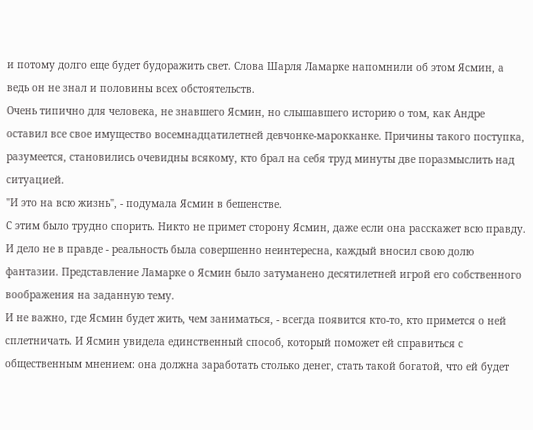и потому долго еще будет будоражить свет. Слова Шарля Ламарке напомнили об этом Ясмин, а ведь он не знал и половины всех обстоятельств.
Очень типично для человека, не знавшего Ясмин, но слышавшего историю о том, как Андре оставил все свое имущество восемнадцатилетней девчонке-марокканке. Причины такого поступка, разумеется, становились очевидны всякому, кто брал на себя труд минуты две поразмыслить над ситуацией.
"И это на всю жизнь", - подумала Ясмин в бешенстве.
С этим было трудно спорить. Никто не примет сторону Ясмин, даже если она расскажет всю правду. И дело не в правде - реальность была совершенно неинтересна, каждый вносил свою долю фантазии. Представление Ламарке о Ясмин было затуманено десятилетней игрой его собственного воображения на заданную тему.
И не важно, где Ясмин будет жить, чем заниматься, - всегда появится кто-то, кто примется о ней сплетничать. И Ясмин увидела единственный способ, который поможет ей справиться с общественным мнением: она должна заработать столько денег, стать такой богатой, что ей будет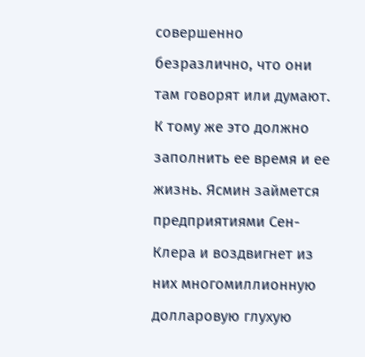совершенно безразлично, что они там говорят или думают. К тому же это должно заполнить ее время и ее жизнь. Ясмин займется предприятиями Сен-Клера и воздвигнет из них многомиллионную долларовую глухую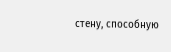стену, способную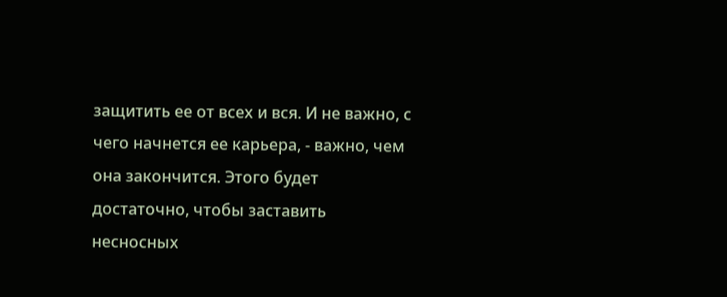защитить ее от всех и вся. И не важно, с чего начнется ее карьера, - важно, чем она закончится. Этого будет достаточно, чтобы заставить несносных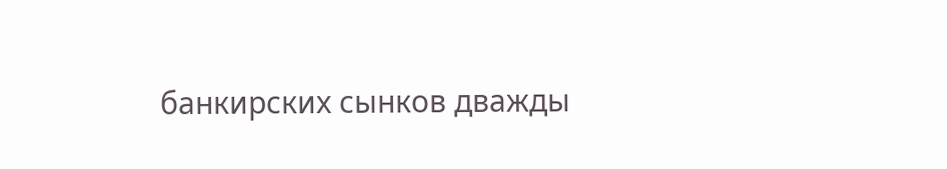банкирских сынков дважды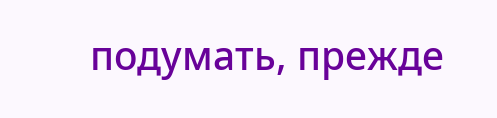подумать, прежде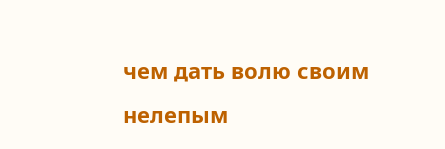чем дать волю своим нелепым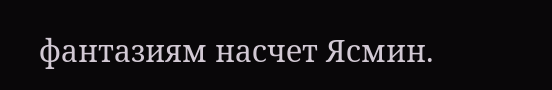фантазиям насчет Ясмин.